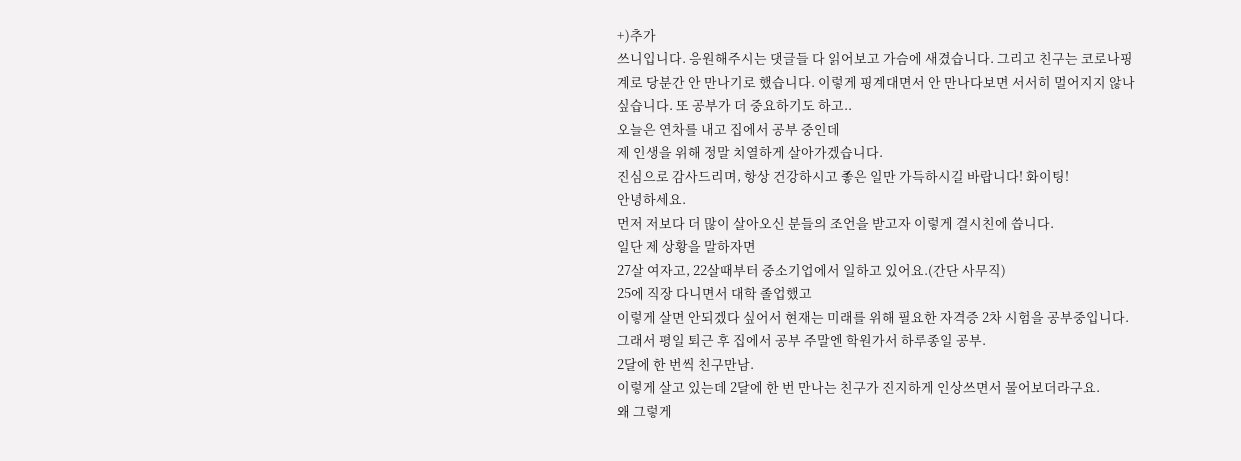+)추가
쓰니입니다. 응원해주시는 댓글들 다 읽어보고 가슴에 새겼습니다. 그리고 친구는 코로나핑계로 당분간 안 만나기로 했습니다. 이렇게 핑계대면서 안 만나다보면 서서히 멀어지지 않나 싶습니다. 또 공부가 더 중요하기도 하고..
오늘은 연차를 내고 집에서 공부 중인데
제 인생을 위해 정말 치열하게 살아가겠습니다.
진심으로 감사드리며, 항상 건강하시고 좋은 일만 가득하시길 바랍니다! 화이팅!
안녕하세요.
먼저 저보다 더 많이 살아오신 분들의 조언을 받고자 이렇게 결시친에 씁니다.
일단 제 상황을 말하자면
27살 여자고, 22살때부터 중소기업에서 일하고 있어요.(간단 사무직)
25에 직장 다니면서 대학 졸업했고
이렇게 살면 안되겠다 싶어서 현재는 미래를 위해 필요한 자격증 2차 시험을 공부중입니다.
그래서 평일 퇴근 후 집에서 공부 주말엔 학원가서 하루종일 공부.
2달에 한 번씩 친구만남.
이렇게 살고 있는데 2달에 한 번 만나는 친구가 진지하게 인상쓰면서 물어보더라구요.
왜 그렇게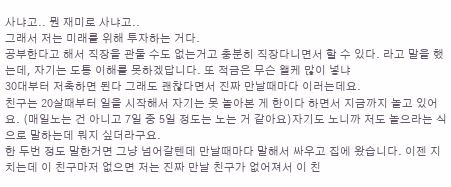사냐고.. 뭔 재미로 사냐고..
그래서 저는 미래를 위해 투자하는 거다.
공부한다고 해서 직장을 관둘 수도 없는거고 충분히 직장다니면서 할 수 있다. 라고 말을 했는데, 자기는 도통 이해를 못하겠답니다. 또 적금은 무슨 왤케 많이 넣냐
30대부터 저축하면 된다 그래도 괜찮다면서 진짜 만날때마다 이러는데요.
친구는 20살때부터 일을 시작해서 자기는 못 놀아본 게 한이다 하면서 지금까지 놀고 있어요. (매일노는 건 아니고 7일 중 5일 정도는 노는 거 같아요)자기도 노니까 저도 놀으라는 식으로 말하는데 뭐지 싶더라구요.
한 두번 정도 말한거면 그냥 넘어갈텐데 만날때마다 말해서 싸우고 집에 왔습니다. 이젠 지치는데 이 친구마저 없으면 저는 진짜 만날 친구가 없어져서 이 친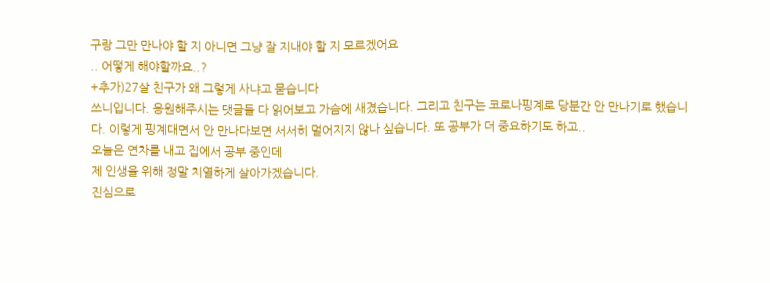구랑 그만 만나야 할 지 아니면 그냥 잘 지내야 할 지 모르겠어요
.. 어떻게 해야할까요..?
+추가)27살 친구가 왜 그렇게 사냐고 묻습니다
쓰니입니다. 응원해주시는 댓글들 다 읽어보고 가슴에 새겼습니다. 그리고 친구는 코로나핑계로 당분간 안 만나기로 했습니다. 이렇게 핑계대면서 안 만나다보면 서서히 멀어지지 않나 싶습니다. 또 공부가 더 중요하기도 하고..
오늘은 연차를 내고 집에서 공부 중인데
제 인생을 위해 정말 치열하게 살아가겠습니다.
진심으로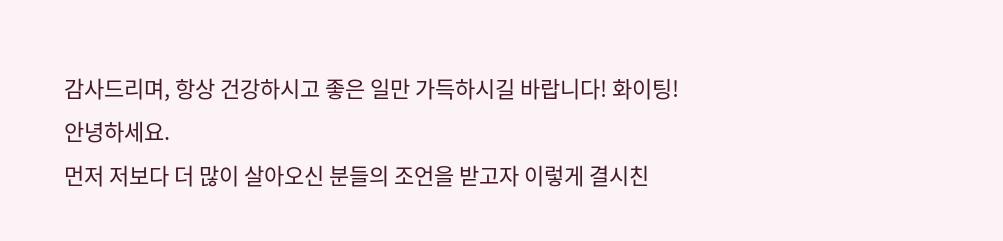감사드리며, 항상 건강하시고 좋은 일만 가득하시길 바랍니다! 화이팅!
안녕하세요.
먼저 저보다 더 많이 살아오신 분들의 조언을 받고자 이렇게 결시친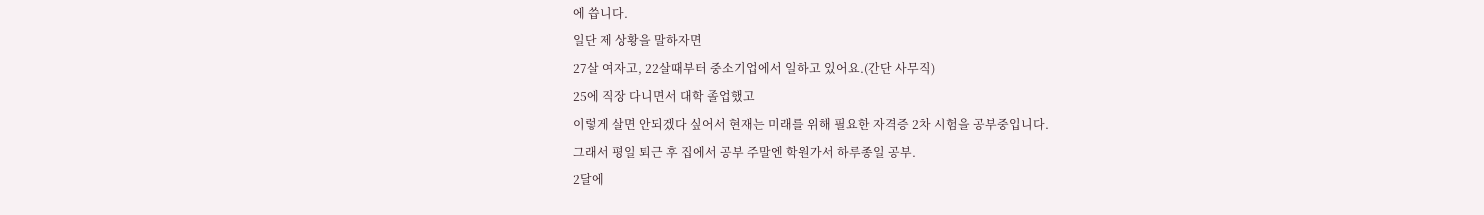에 씁니다.
일단 제 상황을 말하자면
27살 여자고, 22살때부터 중소기업에서 일하고 있어요.(간단 사무직)
25에 직장 다니면서 대학 졸업했고
이렇게 살면 안되겠다 싶어서 현재는 미래를 위해 필요한 자격증 2차 시험을 공부중입니다.
그래서 평일 퇴근 후 집에서 공부 주말엔 학원가서 하루종일 공부.
2달에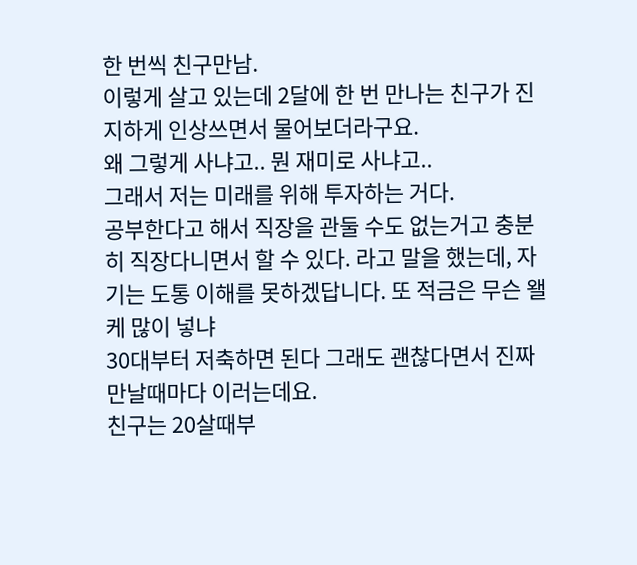한 번씩 친구만남.
이렇게 살고 있는데 2달에 한 번 만나는 친구가 진지하게 인상쓰면서 물어보더라구요.
왜 그렇게 사냐고.. 뭔 재미로 사냐고..
그래서 저는 미래를 위해 투자하는 거다.
공부한다고 해서 직장을 관둘 수도 없는거고 충분히 직장다니면서 할 수 있다. 라고 말을 했는데, 자기는 도통 이해를 못하겠답니다. 또 적금은 무슨 왤케 많이 넣냐
30대부터 저축하면 된다 그래도 괜찮다면서 진짜 만날때마다 이러는데요.
친구는 20살때부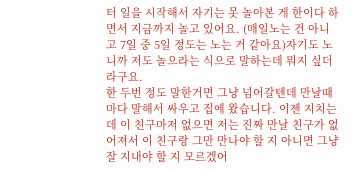터 일을 시작해서 자기는 못 놀아본 게 한이다 하면서 지금까지 놀고 있어요. (매일노는 건 아니고 7일 중 5일 정도는 노는 거 같아요)자기도 노니까 저도 놀으라는 식으로 말하는데 뭐지 싶더라구요.
한 두번 정도 말한거면 그냥 넘어갈텐데 만날때마다 말해서 싸우고 집에 왔습니다. 이젠 지치는데 이 친구마저 없으면 저는 진짜 만날 친구가 없어져서 이 친구랑 그만 만나야 할 지 아니면 그냥 잘 지내야 할 지 모르겠어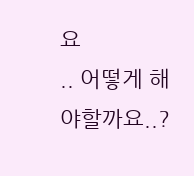요
.. 어떻게 해야할까요..?